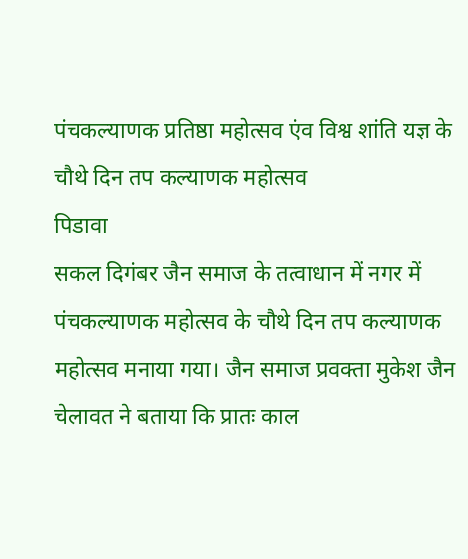पंचकल्याणक प्रतिष्ठा महोत्सव एंव विश्व शांति यज्ञ के चौथे दिन तप कल्याणक महोत्सव
पिडावा
सकल दिगंबर जैन समाज के तत्वाधान में नगर में पंचकल्याणक महोत्सव के चौथे दिन तप कल्याणक महोत्सव मनाया गया। जैन समाज प्रवक्ता मुकेश जैन चेलावत ने बताया कि प्रातः काल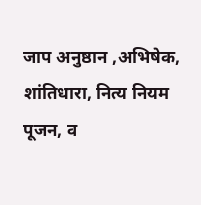जाप अनुष्ठान ,अभिषेक, शांतिधारा, नित्य नियम पूजन, व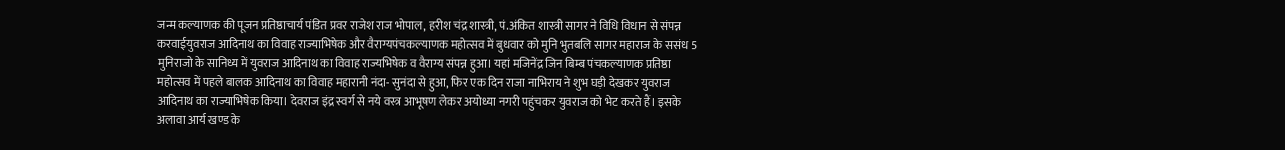जन्म कल्याणक की पूजन प्रतिष्ठाचार्य पंडित प्रवर राजेश राज भोपाल, हरीश चंद्र शास्त्री, पं.अंकित शास्त्री सागर ने विधि विधान से संपन्न करवाईयुवराज आदिनाथ का विवाह राज्याभिषेक और वैराग्यपंचकल्याणक महोत्सव में बुधवार को मुनि भुतबलि सागर महाराज के ससंध 5 मुनिराजो के सानिध्य में युवराज आदिनाथ का विवाह राज्यभिषेक व वैराग्य संपन्न हुआ। यहां मजिनेंद्र जिन बिम्ब पंचकल्याणक प्रतिष्ठा महोत्सव में पहले बालक आदिनाथ का विवाह महारानी नंदा- सुनंदा से हुआ, फिर एक दिन राजा नाभिराय ने शुभ घड़ी देखकर युवराज आदिनाथ का राज्याभिषेक किया। देवराज इंद्र स्वर्ग से नये वस्त्र आभूषण लेकर अयोध्या नगरी पहुंचकर युवराज को भेट करते हैं। इसके अलावा आर्य खण्ड के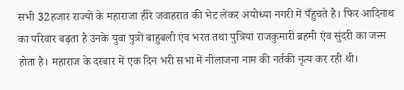सभी 32हजार राज्यों के महाराजा हीरे जवाहरात की भेट लेकर अयोध्या नगरी में पँहुचते है। फिर आदिनाथ का परिवार बढ़ता है उनके युवा पुत्रों बाहुबली एंव भरत तथा पुत्रियां राजकुमारी ब्रहमी एंव सुंदरी का जन्म होता है। महाराज के दरबार में एक दिन भरी सभा में नीलाजना नाम की नर्तकी नृत्य कर रही थी।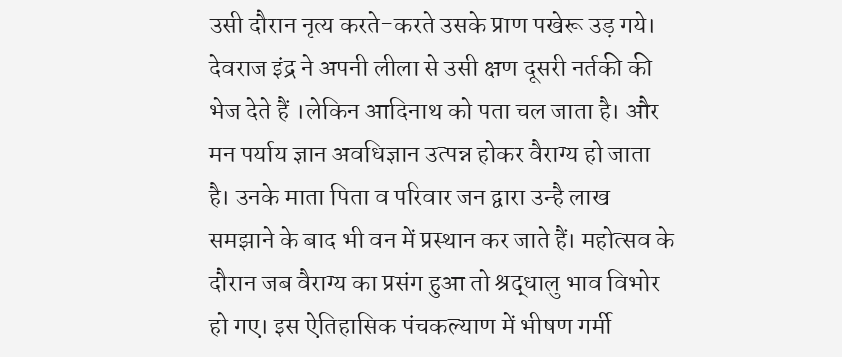उसी दौरान नृत्य करते-करते उसके प्राण पखेरू उड़ गये। देवराज इंद्र ने अपनी लीला से उसी क्षण दूसरी नर्तकी की भेज देते हैं ।लेकिन आदिनाथ को पता चल जाता है। और मन पर्याय ज्ञान अवधिज्ञान उत्पन्न होकर वैराग्य हो जाता है। उनके माता पिता व परिवार जन द्वारा उन्है लाख समझाने के बाद भी वन में प्रस्थान कर जाते हैं। महोत्सव के दौरान जब वैराग्य का प्रसंग हुआ तो श्रद्धालु भाव विभोर हो गए। इस ऐतिहासिक पंचकल्याण में भीषण गर्मी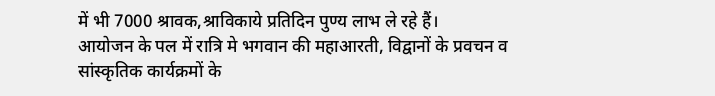में भी 7000 श्रावक,श्राविकाये प्रतिदिन पुण्य लाभ ले रहे हैं।
आयोजन के पल में रात्रि मे भगवान की महाआरती, विद्वानों के प्रवचन व सांस्कृतिक कार्यक्रमों के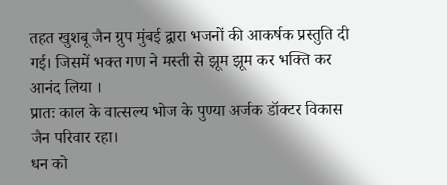तहत खुशबू जैन ग्रुप मुंबई द्वारा भजनों की आकर्षक प्रस्तुति दी गई। जिसमें भक्त गण ने मस्ती से झूम झूम कर भक्ति कर आनंद लिया ।
प्रातः काल के वात्सल्य भोज के पुण्या अर्जक डॉक्टर विकास जैन परिवार रहा।
धन को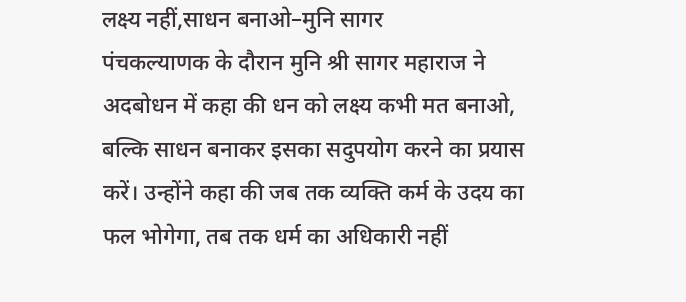लक्ष्य नहीं,साधन बनाओ–मुनि सागर
पंचकल्याणक के दौरान मुनि श्री सागर महाराज ने अदबोधन में कहा की धन को लक्ष्य कभी मत बनाओ, बल्कि साधन बनाकर इसका सदुपयोग करने का प्रयास करें। उन्होंने कहा की जब तक व्यक्ति कर्म के उदय का फल भोगेगा, तब तक धर्म का अधिकारी नहीं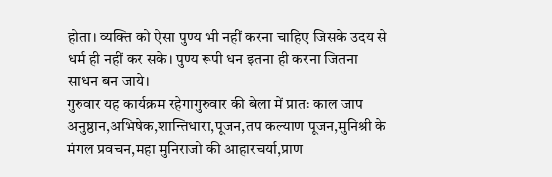होता। व्यक्ति को ऐसा पुण्य भी नहीं करना चाहिए जिसके उदय से धर्म ही नहीं कर सके। पुण्य रूपी धन इतना ही करना जितना साधन बन जाये।
गुरुवार यह कार्यक्रम रहेगागुरुवार की बेला में प्रातः काल जाप अनुष्ठान,अभिषेक,शान्तिधारा,पूजन,तप कल्याण पूजन,मुनिश्री के मंगल प्रवचन,महा मुनिराजो की आहारचर्या,प्राण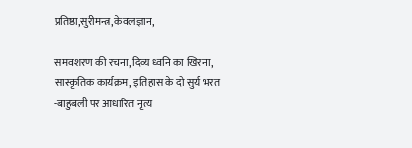प्रतिष्ठा,सुरीमन्त्र,केवलज्ञान,

समवशरण की रचना,दिव्य ध्वनि का खिरना, सास्कृतिक कार्यक्रम, इतिहास के दो सुर्य भरत -बाहुबली पर आधारित नृत्य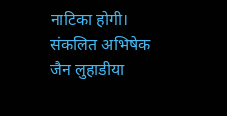नाटिका होगी।
संकलित अभिषेक जैन लुहाडीया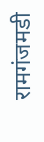रामगंजमडी